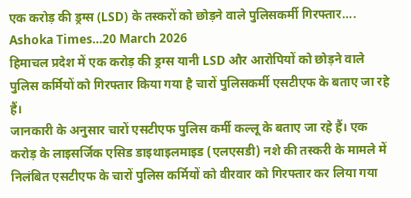एक करोड़ की ड्रग्स (LSD) के तस्करों को छोड़ने वाले पुलिसकर्मी गिरफ्तार….
Ashoka Times…20 March 2026
हिमाचल प्रदेश में एक करोड़ की ड्रग्स यानी LSD और आरोपियों को छोड़ने वाले पुलिस कर्मियों को गिरफ्तार किया गया है चारों पुलिसकर्मी एसटीएफ के बताए जा रहे हैं।
जानकारी के अनुसार चारों एसटीएफ पुलिस कर्मी कल्लू के बताए जा रहे हैं। एक करोड़ के लाइसर्जिक एसिड डाइथाइलमाइड (एलएसडी) नशे की तस्करी के मामले में निलंबित एसटीएफ के चारों पुलिस कर्मियों को वीरवार को गिरफ्तार कर लिया गया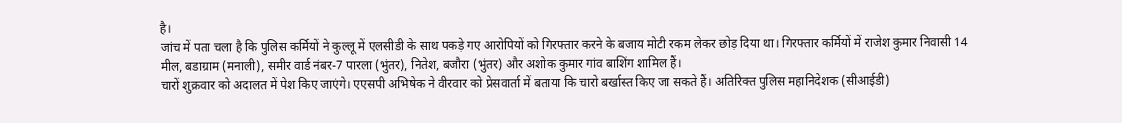है।
जांच में पता चला है कि पुलिस कर्मियों ने कुल्लू में एलसीडी के साथ पकड़े गए आरोपियों को गिरफ्तार करने के बजाय मोटी रकम लेकर छोड़ दिया था। गिरफ्तार कर्मियों में राजेश कुमार निवासी 14 मील, बडाग्राम (मनाली), समीर वार्ड नंबर-7 पारला (भुंतर), नितेश, बजौरा (भुंतर) और अशोक कुमार गांव बाशिंग शामिल हैं।
चारों शुक्रवार को अदालत में पेश किए जाएंगे। एएसपी अभिषेक ने वीरवार को प्रेसवार्ता में बताया कि चारो बर्खास्त किए जा सकते हैं। अतिरिक्त पुलिस महानिदेशक (सीआईडी)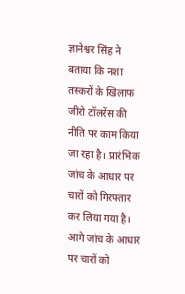ज्ञानेश्वर सिंह ने बताया कि नशा तस्करों के खिलाफ जीरो टॉलरेंस की नीति पर काम किया जा रहा है। प्रारंभिक जांच के आधार पर चारों को गिरफ्तार कर लिया गया है। आगे जांच के आधार पर चारों को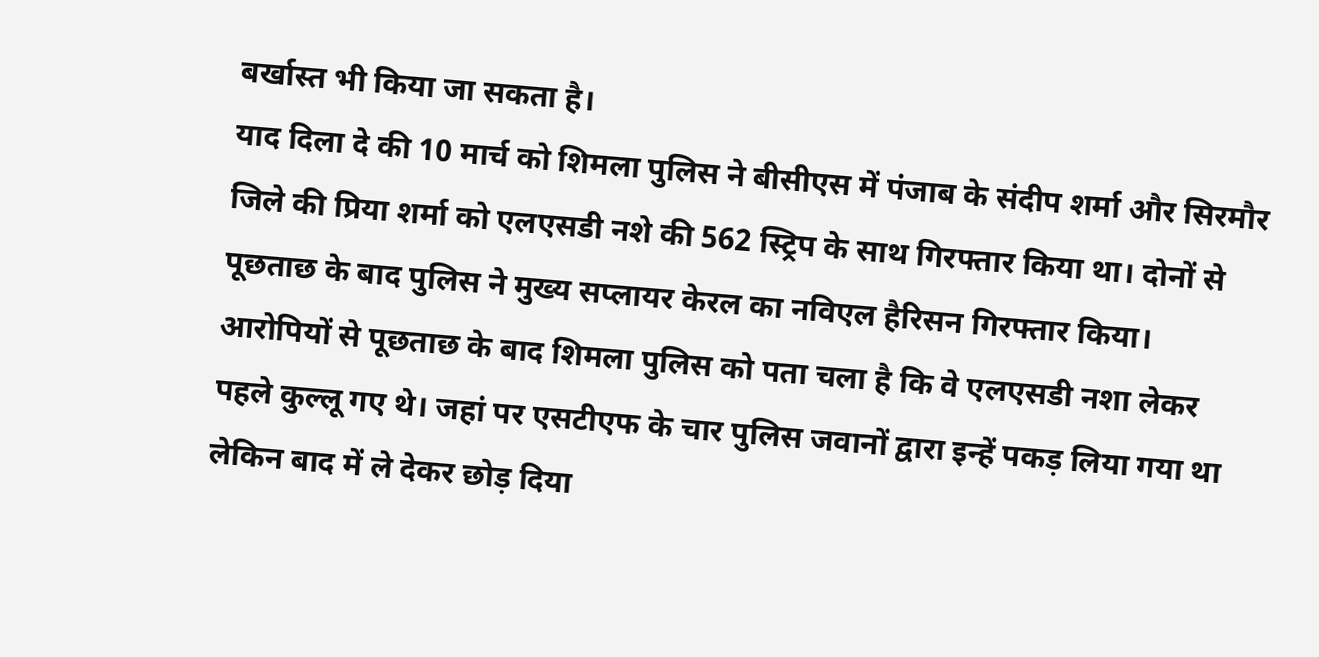बर्खास्त भी किया जा सकता है।
याद दिला दे की 10 मार्च को शिमला पुलिस ने बीसीएस में पंजाब के संदीप शर्मा और सिरमौर जिले की प्रिया शर्मा को एलएसडी नशे की 562 स्ट्रिप के साथ गिरफ्तार किया था। दोनों से पूछताछ के बाद पुलिस ने मुख्य सप्लायर केरल का नविएल हैरिसन गिरफ्तार किया। आरोपियों से पूछताछ के बाद शिमला पुलिस को पता चला है कि वे एलएसडी नशा लेकर पहले कुल्लू गए थे। जहां पर एसटीएफ के चार पुलिस जवानों द्वारा इन्हें पकड़ लिया गया था लेकिन बाद में ले देकर छोड़ दिया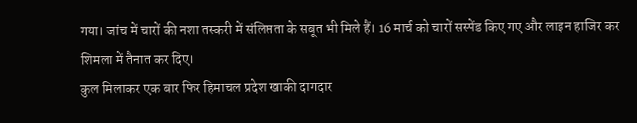गया। जांच में चारों की नशा तस्करी में संलिप्तता के सबूत भी मिले हैं। 16 मार्च को चारों सस्पेंड किए गए और लाइन हाजिर कर शिमला में तैनात कर दिए।
कुल मिलाकर एक बार फिर हिमाचल प्रदेश खाकी दागदार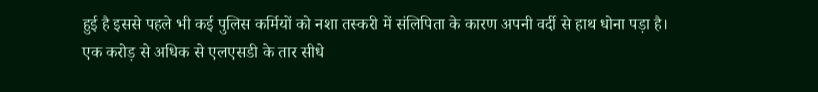हुई है इससे पहले भी कई पुलिस कर्मियों को नशा तस्करी में संलिपिता के कारण अपनी वर्दी से हाथ धोना पड़ा है।
एक करोड़ से अधिक से एलएसडी के तार सीधे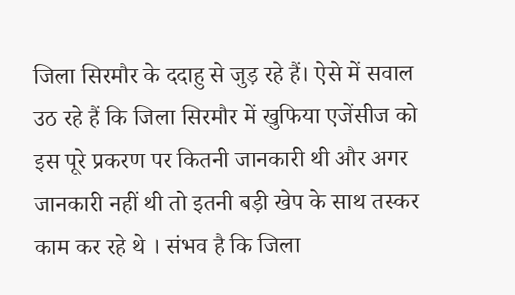जिला सिरमौर के ददाहु से जुड़ रहे हैं। ऐसे में सवाल उठ रहे हैं कि जिला सिरमौर में खुफिया एजेंसीज को इस पूरे प्रकरण पर कितनी जानकारी थी और अगर जानकारी नहीं थी तो इतनी बड़ी खेप के साथ तस्कर काम कर रहे थे । संभव है कि जिला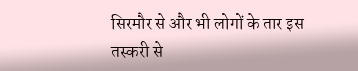सिरमौर से और भी लोगों के तार इस तस्करी से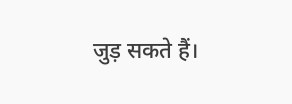जुड़ सकते हैं।